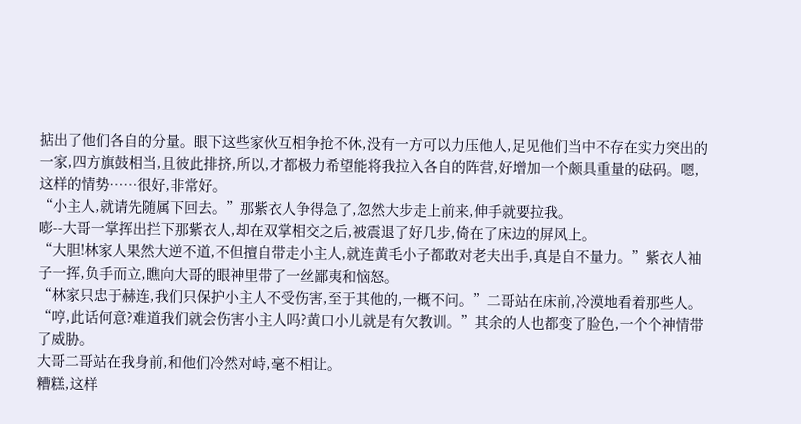掂出了他们各自的分量。眼下这些家伙互相争抢不休,没有一方可以力压他人,足见他们当中不存在实力突出的一家,四方旗鼓相当,且彼此排挤,所以,才都极力希望能将我拉入各自的阵营,好增加一个颇具重量的砝码。嗯,这样的情势……很好,非常好。
“小主人,就请先随属下回去。”那紫衣人争得急了,忽然大步走上前来,伸手就要拉我。
嘭--大哥一掌挥出拦下那紫衣人,却在双掌相交之后,被震退了好几步,倚在了床边的屏风上。
“大胆!林家人果然大逆不道,不但擅自带走小主人,就连黄毛小子都敢对老夫出手,真是自不量力。”紫衣人袖子一挥,负手而立,瞧向大哥的眼神里带了一丝鄙夷和恼怒。
“林家只忠于赫连,我们只保护小主人不受伤害,至于其他的,一概不问。”二哥站在床前,冷漠地看着那些人。
“哼,此话何意?难道我们就会伤害小主人吗?黄口小儿就是有欠教训。”其余的人也都变了脸色,一个个神情带了威胁。
大哥二哥站在我身前,和他们冷然对峙,毫不相让。
糟糕,这样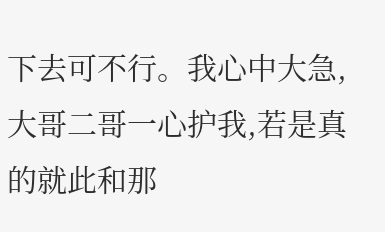下去可不行。我心中大急,大哥二哥一心护我,若是真的就此和那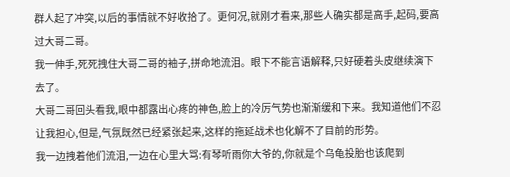群人起了冲突,以后的事情就不好收拾了。更何况,就刚才看来,那些人确实都是高手,起码,要高过大哥二哥。
我一伸手,死死拽住大哥二哥的袖子,拼命地流泪。眼下不能言语解释,只好硬着头皮继续演下去了。
大哥二哥回头看我,眼中都露出心疼的神色,脸上的冷厉气势也渐渐缓和下来。我知道他们不忍让我担心,但是,气氛既然已经紧张起来,这样的拖延战术也化解不了目前的形势。
我一边拽着他们流泪,一边在心里大骂:有琴听雨你大爷的,你就是个乌龟投胎也该爬到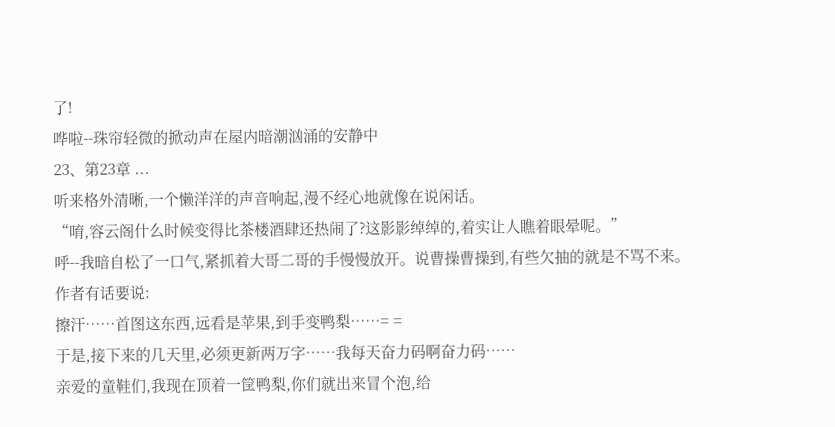了!
哗啦--珠帘轻微的掀动声在屋内暗潮汹涌的安静中
23、第23章 ...
听来格外清晰,一个懒洋洋的声音响起,漫不经心地就像在说闲话。
“唷,容云阁什么时候变得比茶楼酒肆还热闹了?这影影绰绰的,着实让人瞧着眼晕呢。”
呼--我暗自松了一口气,紧抓着大哥二哥的手慢慢放开。说曹操曹操到,有些欠抽的就是不骂不来。
作者有话要说:
擦汗……首图这东西,远看是苹果,到手变鸭梨……= =
于是,接下来的几天里,必须更新两万字……我每天奋力码啊奋力码……
亲爱的童鞋们,我现在顶着一筐鸭梨,你们就出来冒个泡,给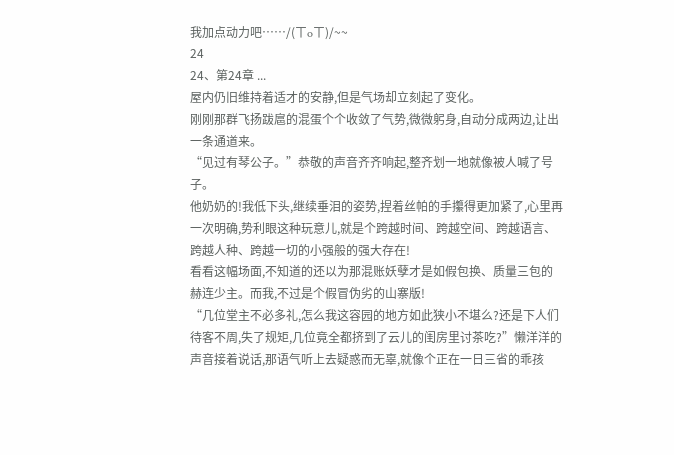我加点动力吧……/(ㄒoㄒ)/~~
24
24、第24章 ...
屋内仍旧维持着适才的安静,但是气场却立刻起了变化。
刚刚那群飞扬跋扈的混蛋个个收敛了气势,微微躬身,自动分成两边,让出一条通道来。
“见过有琴公子。”恭敬的声音齐齐响起,整齐划一地就像被人喊了号子。
他奶奶的!我低下头,继续垂泪的姿势,捏着丝帕的手攥得更加紧了,心里再一次明确,势利眼这种玩意儿,就是个跨越时间、跨越空间、跨越语言、跨越人种、跨越一切的小强般的强大存在!
看看这幅场面,不知道的还以为那混账妖孽才是如假包换、质量三包的赫连少主。而我,不过是个假冒伪劣的山寨版!
“几位堂主不必多礼,怎么我这容园的地方如此狭小不堪么?还是下人们待客不周,失了规矩,几位竟全都挤到了云儿的闺房里讨茶吃?”懒洋洋的声音接着说话,那语气听上去疑惑而无辜,就像个正在一日三省的乖孩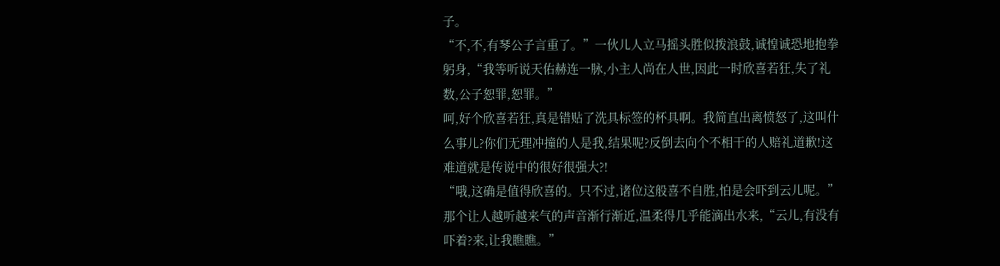子。
“不,不,有琴公子言重了。”一伙儿人立马摇头胜似拨浪鼓,诚惶诚恐地抱拳躬身,“我等听说天佑赫连一脉,小主人尚在人世,因此一时欣喜若狂,失了礼数,公子恕罪,恕罪。”
呵,好个欣喜若狂,真是错贴了洗具标签的杯具啊。我简直出离愤怒了,这叫什么事儿?你们无理冲撞的人是我,结果呢?反倒去向个不相干的人赔礼道歉!这难道就是传说中的很好很强大?!
“哦,这确是值得欣喜的。只不过,诸位这般喜不自胜,怕是会吓到云儿呢。”那个让人越听越来气的声音渐行渐近,温柔得几乎能滴出水来,“云儿,有没有吓着?来,让我瞧瞧。”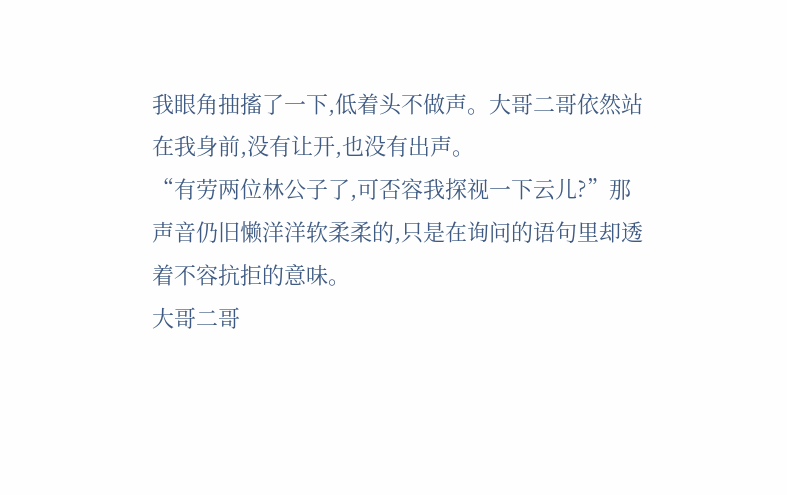我眼角抽搐了一下,低着头不做声。大哥二哥依然站在我身前,没有让开,也没有出声。
“有劳两位林公子了,可否容我探视一下云儿?”那声音仍旧懒洋洋软柔柔的,只是在询问的语句里却透着不容抗拒的意味。
大哥二哥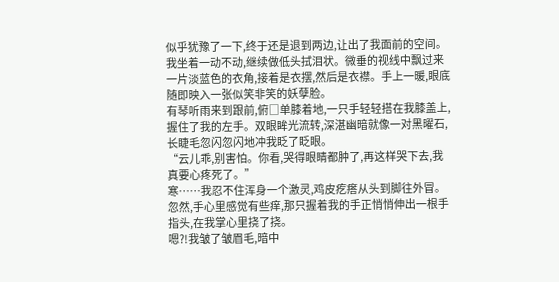似乎犹豫了一下,终于还是退到两边,让出了我面前的空间。
我坐着一动不动,继续做低头拭泪状。微垂的视线中飘过来一片淡蓝色的衣角,接着是衣摆,然后是衣襟。手上一暖,眼底随即映入一张似笑非笑的妖孽脸。
有琴听雨来到跟前,俯□单膝着地,一只手轻轻搭在我膝盖上,握住了我的左手。双眼眸光流转,深湛幽暗就像一对黑曜石,长睫毛忽闪忽闪地冲我眨了眨眼。
“云儿乖,别害怕。你看,哭得眼睛都肿了,再这样哭下去,我真要心疼死了。”
寒……我忍不住浑身一个激灵,鸡皮疙瘩从头到脚往外冒。忽然,手心里感觉有些痒,那只握着我的手正悄悄伸出一根手指头,在我掌心里挠了挠。
嗯?!我皱了皱眉毛,暗中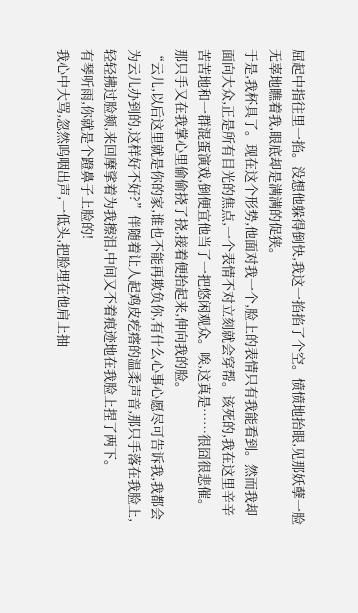屈起中指往里一掐。没想他躲得倒快,我这一掐掐了个空。愤愤地抬眼,见那妖孽一脸无辜地瞧着我,眼底却是满满的促狭。
于是,我杯具了。现在这个形势,他面对我一个,脸上的表情只有我能看到。然而我却面向大众,正是所有目光的焦点,一个表情不对立刻就会穿帮。该死的,我在这里辛辛苦苦地和一群混蛋演戏,倒便宜他当了一把悠闲观众。唉,这真是……很囧很悲催。
那只手又在我掌心里偷偷挠了挠,接着便抬起来,伸向我的脸。
“云儿,以后这里就是你的家,谁也不能再欺负你,有什么心事心愿尽可告诉我,我都会为云儿办到的,这样好不好?”伴随着让人起鸡皮疙瘩的温柔声音,那只手落在我脸上,轻轻拂过脸颊,来回摩挲着为我擦泪,中间又不着痕迹地在我脸上捏了两下。
有琴听雨,你就是个蹬鼻子上脸的!
我心中大骂,忽然呜咽出声,一低头,把脸埋在他肩上抽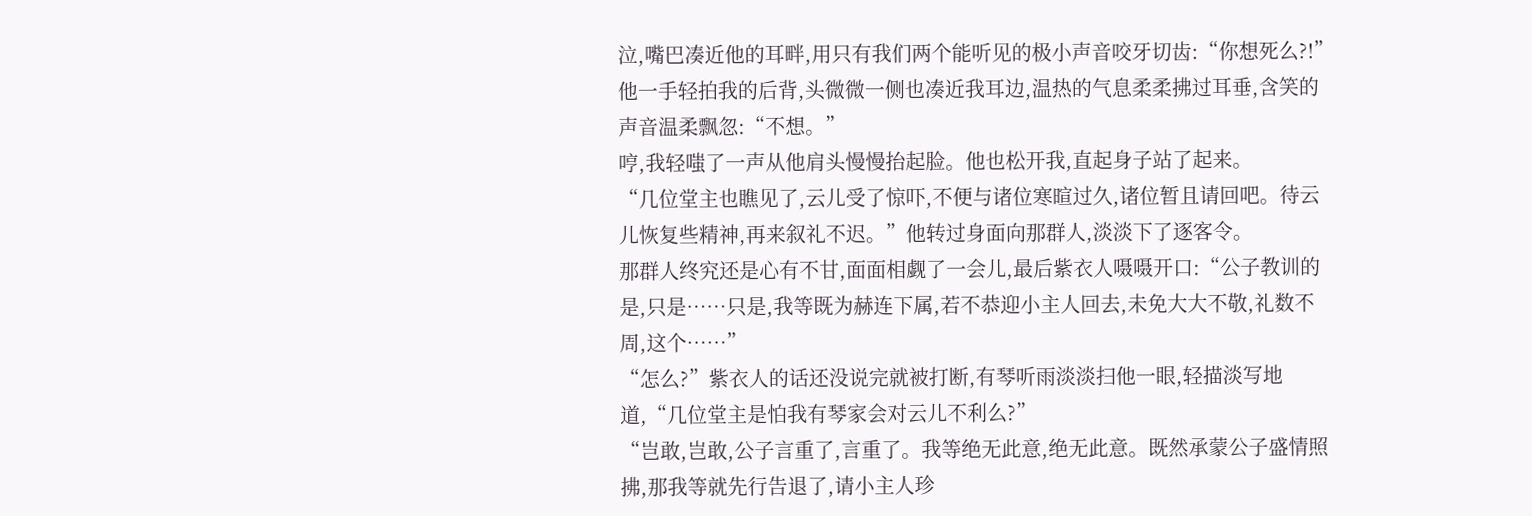泣,嘴巴凑近他的耳畔,用只有我们两个能听见的极小声音咬牙切齿:“你想死么?!”
他一手轻拍我的后背,头微微一侧也凑近我耳边,温热的气息柔柔拂过耳垂,含笑的声音温柔飘忽:“不想。”
哼,我轻嗤了一声从他肩头慢慢抬起脸。他也松开我,直起身子站了起来。
“几位堂主也瞧见了,云儿受了惊吓,不便与诸位寒暄过久,诸位暂且请回吧。待云儿恢复些精神,再来叙礼不迟。”他转过身面向那群人,淡淡下了逐客令。
那群人终究还是心有不甘,面面相觑了一会儿,最后紫衣人嗫嗫开口:“公子教训的是,只是……只是,我等既为赫连下属,若不恭迎小主人回去,未免大大不敬,礼数不周,这个……”
“怎么?”紫衣人的话还没说完就被打断,有琴听雨淡淡扫他一眼,轻描淡写地道,“几位堂主是怕我有琴家会对云儿不利么?”
“岂敢,岂敢,公子言重了,言重了。我等绝无此意,绝无此意。既然承蒙公子盛情照拂,那我等就先行告退了,请小主人珍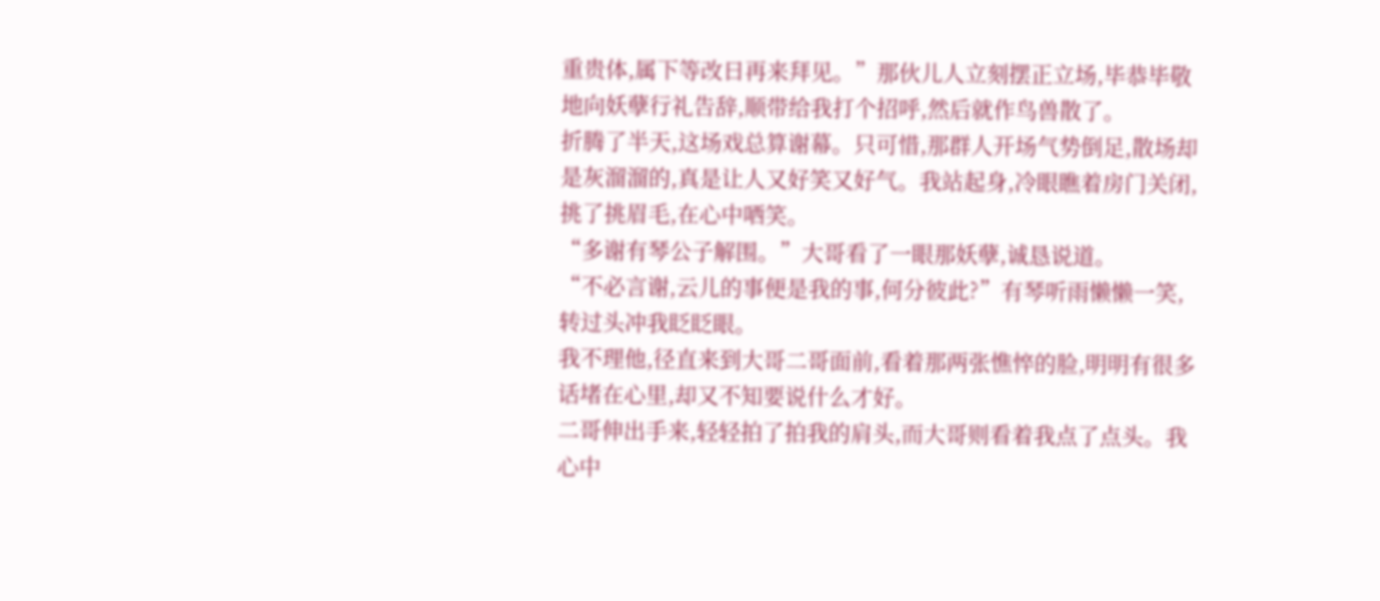重贵体,属下等改日再来拜见。”那伙儿人立刻摆正立场,毕恭毕敬地向妖孽行礼告辞,顺带给我打个招呼,然后就作鸟兽散了。
折腾了半天,这场戏总算谢幕。只可惜,那群人开场气势倒足,散场却是灰溜溜的,真是让人又好笑又好气。我站起身,冷眼瞧着房门关闭,挑了挑眉毛,在心中哂笑。
“多谢有琴公子解围。”大哥看了一眼那妖孽,诚恳说道。
“不必言谢,云儿的事便是我的事,何分彼此?”有琴听雨懒懒一笑,转过头冲我眨眨眼。
我不理他,径直来到大哥二哥面前,看着那两张憔悴的脸,明明有很多话堵在心里,却又不知要说什么才好。
二哥伸出手来,轻轻拍了拍我的肩头,而大哥则看着我点了点头。我心中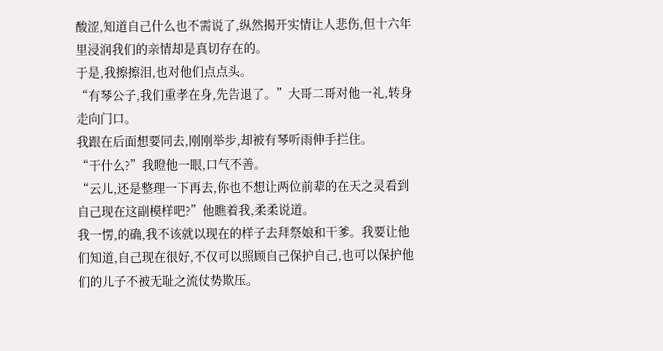酸涩,知道自己什么也不需说了,纵然揭开实情让人悲伤,但十六年里浸润我们的亲情却是真切存在的。
于是,我擦擦泪,也对他们点点头。
“有琴公子,我们重孝在身,先告退了。”大哥二哥对他一礼,转身走向门口。
我跟在后面想要同去,刚刚举步,却被有琴听雨伸手拦住。
“干什么?”我瞪他一眼,口气不善。
“云儿,还是整理一下再去,你也不想让两位前辈的在天之灵看到自己现在这副模样吧?”他瞧着我,柔柔说道。
我一愣,的确,我不该就以现在的样子去拜祭娘和干爹。我要让他们知道,自己现在很好,不仅可以照顾自己保护自己,也可以保护他们的儿子不被无耻之流仗势欺压。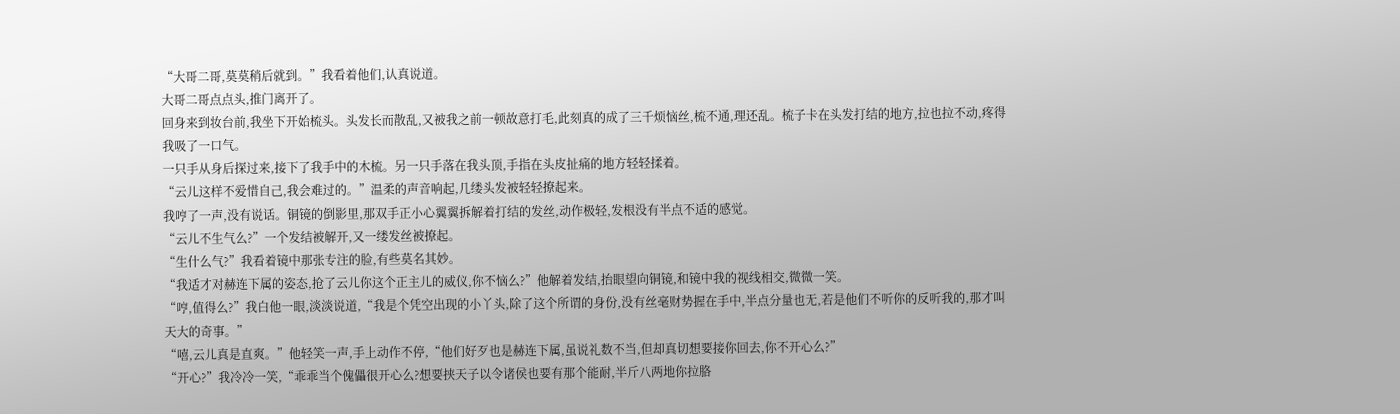“大哥二哥,莫莫稍后就到。”我看着他们,认真说道。
大哥二哥点点头,推门离开了。
回身来到妆台前,我坐下开始梳头。头发长而散乱,又被我之前一顿故意打毛,此刻真的成了三千烦恼丝,梳不通,理还乱。梳子卡在头发打结的地方,拉也拉不动,疼得我吸了一口气。
一只手从身后探过来,接下了我手中的木梳。另一只手落在我头顶,手指在头皮扯痛的地方轻轻揉着。
“云儿这样不爱惜自己,我会难过的。”温柔的声音响起,几缕头发被轻轻撩起来。
我哼了一声,没有说话。铜镜的倒影里,那双手正小心翼翼拆解着打结的发丝,动作极轻,发根没有半点不适的感觉。
“云儿不生气么?”一个发结被解开,又一缕发丝被撩起。
“生什么气?”我看着镜中那张专注的脸,有些莫名其妙。
“我适才对赫连下属的姿态,抢了云儿你这个正主儿的威仪,你不恼么?”他解着发结,抬眼望向铜镜,和镜中我的视线相交,微微一笑。
“哼,值得么?”我白他一眼,淡淡说道,“我是个凭空出现的小丫头,除了这个所谓的身份,没有丝毫财势握在手中,半点分量也无,若是他们不听你的反听我的,那才叫天大的奇事。”
“嘻,云儿真是直爽。”他轻笑一声,手上动作不停,“他们好歹也是赫连下属,虽说礼数不当,但却真切想要接你回去,你不开心么?”
“开心?”我冷冷一笑,“乖乖当个傀儡很开心么?想要挟天子以令诸侯也要有那个能耐,半斤八两地你拉胳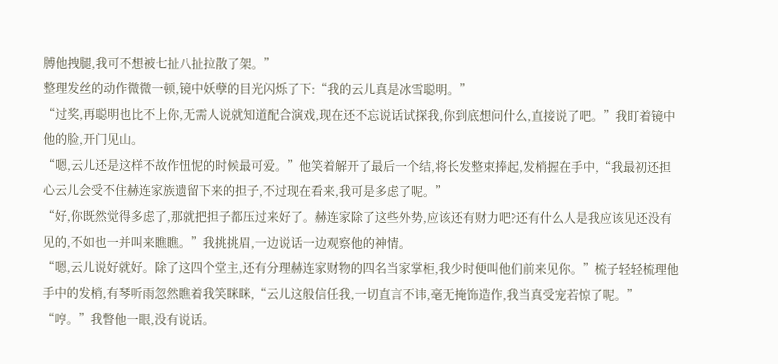膊他拽腿,我可不想被七扯八扯拉散了架。”
整理发丝的动作微微一顿,镜中妖孽的目光闪烁了下:“我的云儿真是冰雪聪明。”
“过奖,再聪明也比不上你,无需人说就知道配合演戏,现在还不忘说话试探我,你到底想问什么,直接说了吧。”我盯着镜中他的脸,开门见山。
“嗯,云儿还是这样不故作忸怩的时候最可爱。”他笑着解开了最后一个结,将长发整束捧起,发梢握在手中,“我最初还担心云儿会受不住赫连家族遗留下来的担子,不过现在看来,我可是多虑了呢。”
“好,你既然觉得多虑了,那就把担子都压过来好了。赫连家除了这些外势,应该还有财力吧?还有什么人是我应该见还没有见的,不如也一并叫来瞧瞧。”我挑挑眉,一边说话一边观察他的神情。
“嗯,云儿说好就好。除了这四个堂主,还有分理赫连家财物的四名当家掌柜,我少时便叫他们前来见你。”梳子轻轻梳理他手中的发梢,有琴听雨忽然瞧着我笑眯眯,“云儿这般信任我,一切直言不讳,毫无掩饰造作,我当真受宠若惊了呢。”
“哼。”我瞥他一眼,没有说话。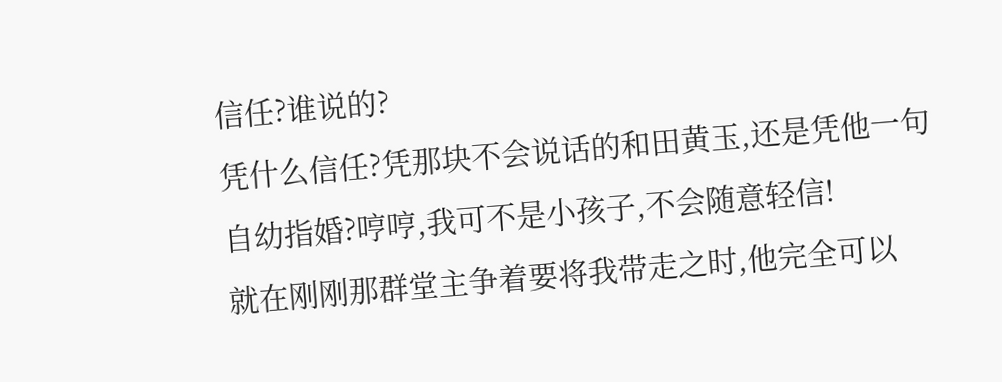信任?谁说的?
凭什么信任?凭那块不会说话的和田黄玉,还是凭他一句自幼指婚?哼哼,我可不是小孩子,不会随意轻信!
就在刚刚那群堂主争着要将我带走之时,他完全可以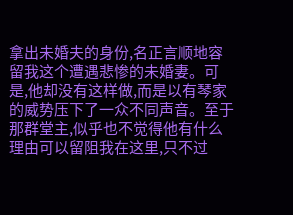拿出未婚夫的身份,名正言顺地容留我这个遭遇悲惨的未婚妻。可是,他却没有这样做,而是以有琴家的威势压下了一众不同声音。至于那群堂主,似乎也不觉得他有什么理由可以留阻我在这里,只不过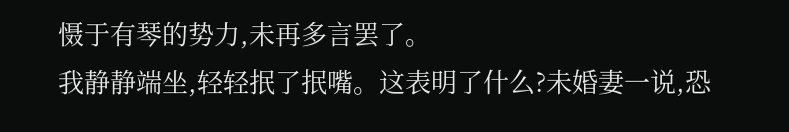慑于有琴的势力,未再多言罢了。
我静静端坐,轻轻抿了抿嘴。这表明了什么?未婚妻一说,恐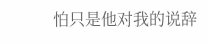怕只是他对我的说辞